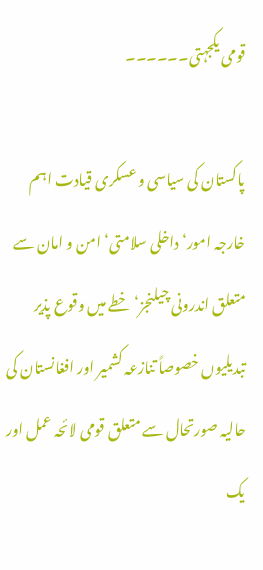قومی یکجہتی۔۔۔۔۔۔

پاکستان کی سیاسی و عسکری قیادت اہم خارجہ امور‘ داخلی سلامتی‘ امن و امان سے متعلق اندرونی چیلنجز‘ خطے میں وقوع پذیر تبدیلیوں خصوصاً تنازعہ کشمیر اور افغانستان کی حالیہ صورتحال سے متعلق قومی لائحہ عمل اور یک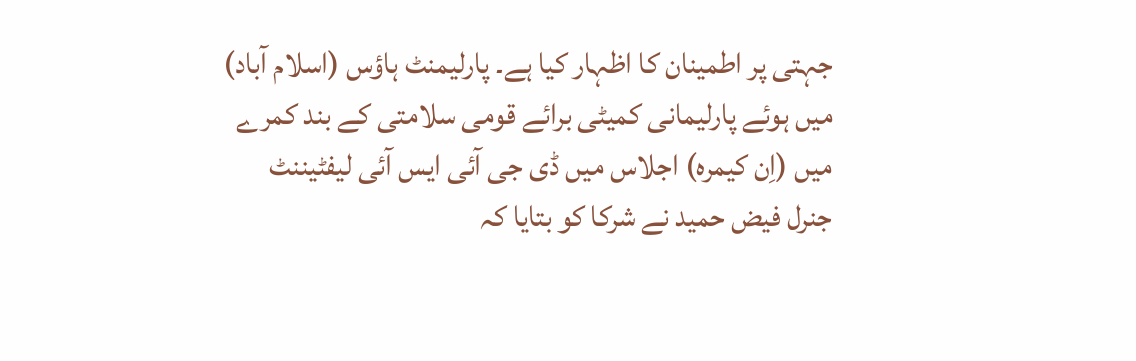جہتی پر اطمینان کا اظہار کیا ہے۔ پارلیمنٹ ہاؤس (اسلام آباد) میں ہوئے پارلیمانی کمیٹی برائے قومی سلامتی کے بند کمرے میں (اِن کیمرہ) اجلاس میں ڈی جی آئی ایس آئی لیفٹیننٹ جنرل فیض حمید نے شرکا کو بتایا کہ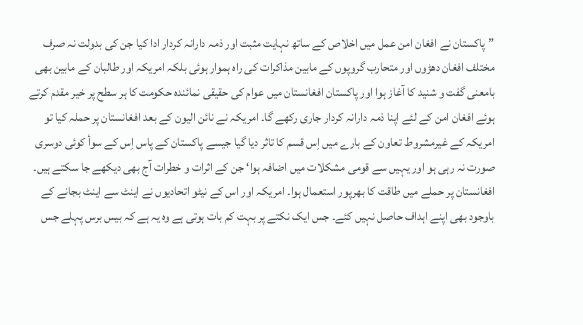”پاکستان نے افغان امن عمل میں اخلاص کے ساتھ نہایت مثبت اور ذمہ دارانہ کردار ادا کیا جن کی بدولت نہ صرف مختلف افغان دھڑوں اور متحارب گروپوں کے مابین مذاکرات کی راہ ہموار ہوئی بلکہ امریکہ اور طالبان کے مابین بھی بامعنی گفت و شنید کا آغاز ہوا اور پاکستان افغانستان میں عوام کی حقیقی نمائندہ حکومت کا ہر سطح پر خیر مقدم کرتے ہوئے افغان امن کے لئے اپنا ذمہ دارانہ کردار جاری رکھے گا۔ امریکہ نے نائن الیون کے بعد افغانستان پر حملہ کیا تو امریکہ کے غیرمشروط تعاون کے بارے میں اِس قسم کا تاثر دیا گیا جیسے پاکستان کے پاس اِس کے سوأ کوئی دوسری صورت نہ رہی ہو اور یہیں سے قومی مشکلات میں اضافہ ہوا‘ جن کے اثرات و خطرات آج بھی دیکھے جا سکتے ہیں۔ افغانستان پر حملے میں طاقت کا بھرپور استعمال ہوا۔ امریکہ اور اس کے نیٹو اتحادیوں نے اینٹ سے اینٹ بجانے کے باوجود بھی اپنے اہداف حاصل نہیں کئے۔ جس ایک نکتے پر بہت کم بات ہوتی ہے وہ یہ ہے کہ بیس برس پہلے جس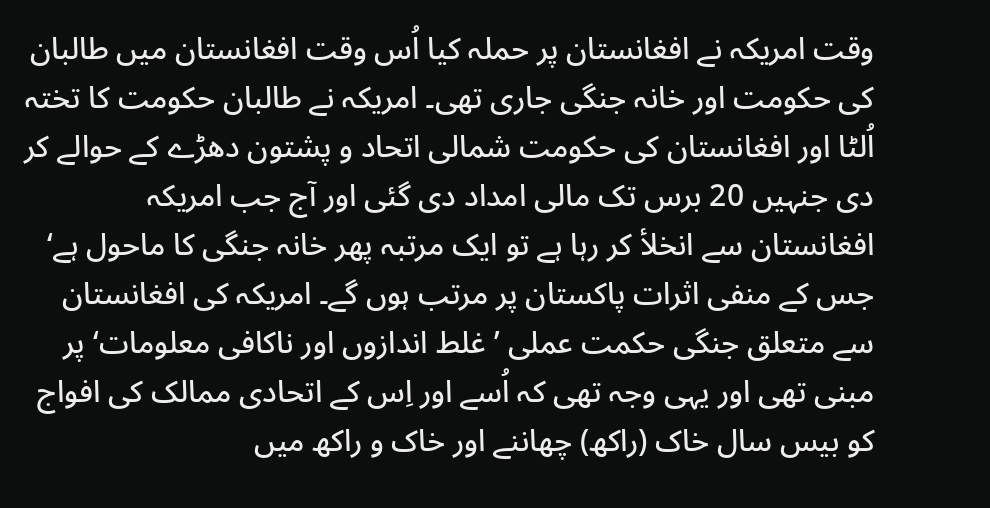وقت امریکہ نے افغانستان پر حملہ کیا اُس وقت افغانستان میں طالبان کی حکومت اور خانہ جنگی جاری تھی۔ امریکہ نے طالبان حکومت کا تختہ اُلٹا اور افغانستان کی حکومت شمالی اتحاد و پشتون دھڑے کے حوالے کر دی جنہیں 20 برس تک مالی امداد دی گئی اور آج جب امریکہ افغانستان سے انخلأ کر رہا ہے تو ایک مرتبہ پھر خانہ جنگی کا ماحول ہے‘ جس کے منفی اثرات پاکستان پر مرتب ہوں گے۔ امریکہ کی افغانستان سے متعلق جنگی حکمت عملی ’غلط اندازوں اور ناکافی معلومات‘ پر مبنی تھی اور یہی وجہ تھی کہ اُسے اور اِس کے اتحادی ممالک کی افواج کو بیس سال خاک (راکھ) چھاننے اور خاک و راکھ میں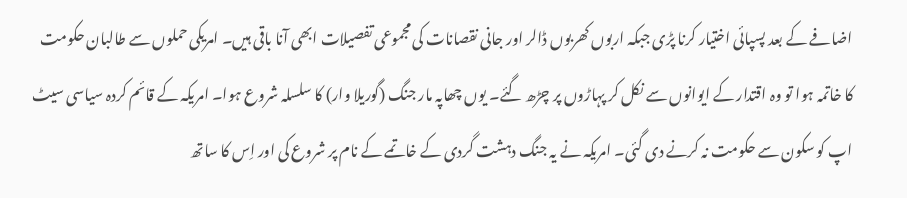اضافے کے بعد پسپائی اختیار کرنا پڑی جبکہ اربوں کھربوں ڈالر اور جانی نقصانات کی مجموعی تفصیلات ابھی آنا باقی ہیں۔ امریکی حملوں سے طالبان حکومت کا خاتمہ ہوا تو وہ اقتدار کے ایوانوں سے نکل کر پہاڑوں پر چڑھ گئے۔ یوں چھاپہ مار جنگ (گوریلا وار) کا سلسلہ شروع ہوا۔ امریکہ کے قائم کردہ سیاسی سیٹ اپ کو سکون سے حکومت نہ کرنے دی گئی۔ امریکہ نے یہ جنگ دہشت گردی کے خاتمے کے نام پر شروع کی اور اِس کا ساتھ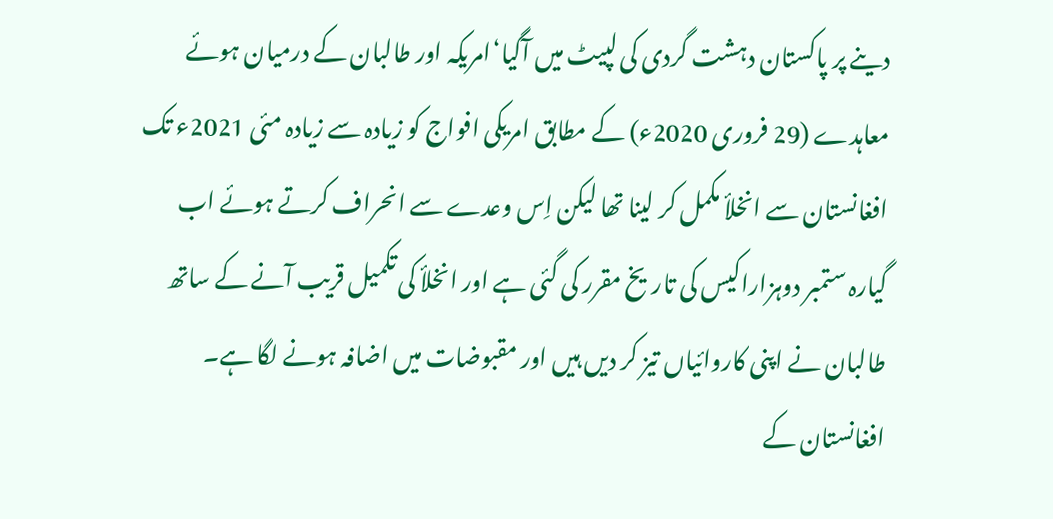دینے پر پاکستان دہشت گردی کی لپیٹ میں آگیا‘امریکہ اور طالبان کے درمیان ہوئے معاہدے (29 فروری 2020ء) کے مطابق امریکی افواج کو زیادہ سے زیادہ مئی 2021ء تک افغانستان سے انخلأ مکمل کر لینا تھا لیکن اِس وعدے سے انحراف کرتے ہوئے اب گیارہ ستمبر دوہزاراکیس کی تاریخ مقرر کی گئی ہے اور انخلأ کی تکمیل قریب آنے کے ساتھ طالبان نے اپنی کاروائیاں تیز کر دیں ہیں اور مقبوضات میں اضافہ ہونے لگا ہے۔ افغانستان کے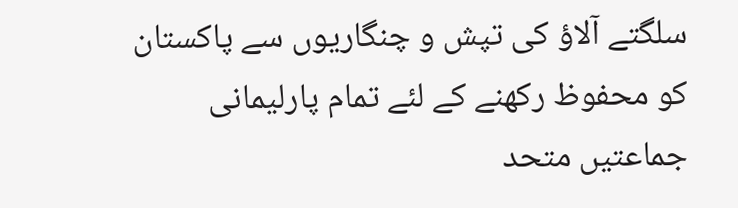سلگتے آلاؤ کی تپش و چنگاریوں سے پاکستان کو محفوظ رکھنے کے لئے تمام پارلیمانی جماعتیں متحد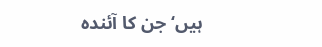ہیں‘ جن کا آئندہ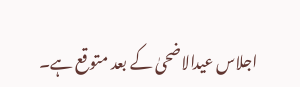اجلاس عیدالاضحیٰ کے بعد متوقع ہے۔